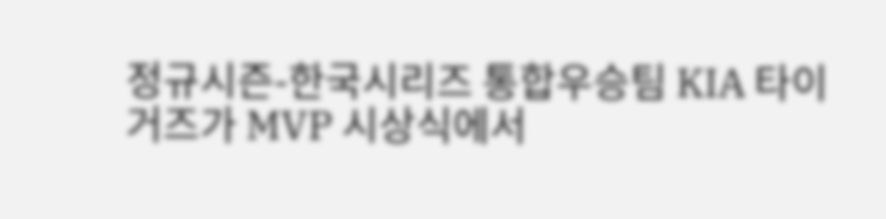정규시즌-한국시리즈 통합우승팀 KIA 타이거즈가 MVP 시상식에서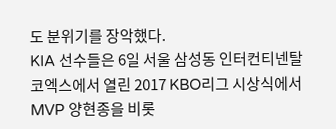도 분위기를 장악했다.
KIA 선수들은 6일 서울 삼성동 인터컨티넨탈 코엑스에서 열린 2017 KBO리그 시상식에서 MVP 양현종을 비롯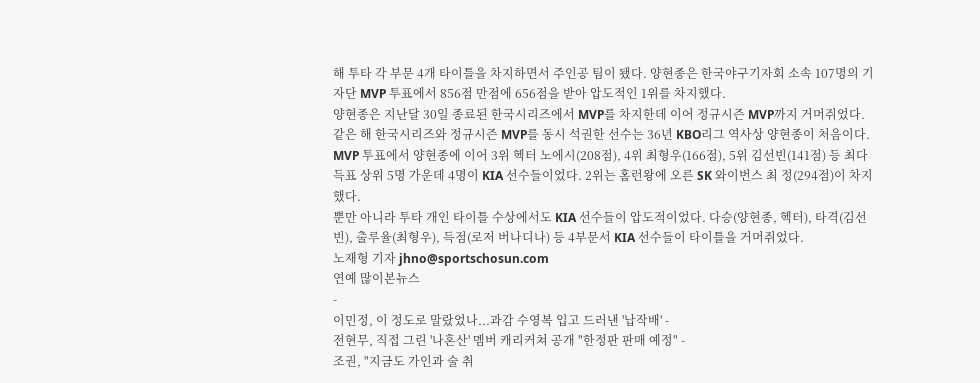해 투타 각 부문 4개 타이틀을 차지하면서 주인공 팀이 됐다. 양현종은 한국야구기자회 소속 107명의 기자단 MVP 투표에서 856점 만점에 656점을 받아 압도적인 1위를 차지했다.
양현종은 지난달 30일 종료된 한국시리즈에서 MVP를 차지한데 이어 정규시즌 MVP까지 거머쥐었다. 같은 해 한국시리즈와 정규시즌 MVP를 동시 석권한 선수는 36년 KBO리그 역사상 양현종이 처음이다.
MVP 투표에서 양현종에 이어 3위 헥터 노에시(208점), 4위 최형우(166점), 5위 김선빈(141점) 등 최다득표 상위 5명 가운데 4명이 KIA 선수들이었다. 2위는 홈런왕에 오른 SK 와이번스 최 정(294점)이 차지했다.
뿐만 아니라 투타 개인 타이틀 수상에서도 KIA 선수들이 압도적이었다. 다승(양현종, 헥터), 타격(김선빈), 출루율(최형우), 득점(로저 버나디나) 등 4부문서 KIA 선수들이 타이틀을 거머쥐었다.
노재형 기자 jhno@sportschosun.com
연예 많이본뉴스
-
이민정, 이 정도로 말랐었나...과감 수영복 입고 드러낸 '납작배' -
전현무, 직접 그린 '나혼산' 멤버 캐리커쳐 공개 "한정판 판매 예정" -
조권, "지금도 가인과 술 취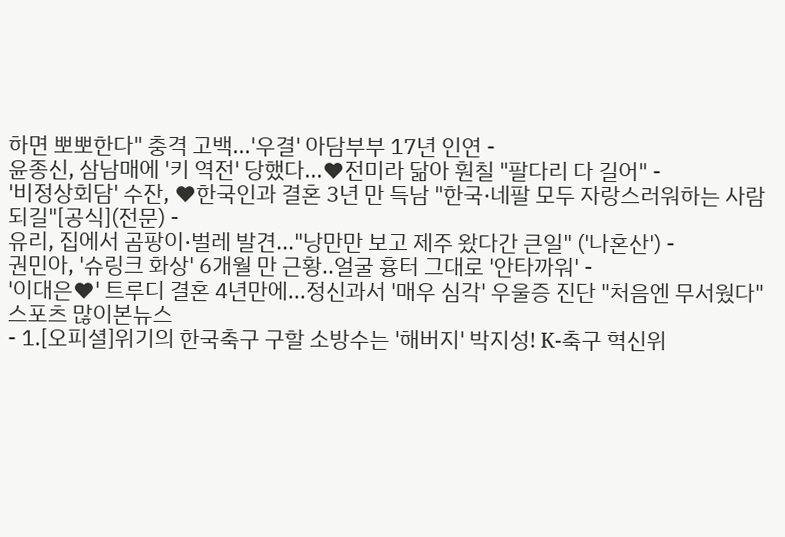하면 뽀뽀한다" 충격 고백...'우결' 아담부부 17년 인연 -
윤종신, 삼남매에 '키 역전' 당했다...♥전미라 닮아 훤칠 "팔다리 다 길어" -
'비정상회담' 수잔, ♥한국인과 결혼 3년 만 득남 "한국·네팔 모두 자랑스러워하는 사람되길"[공식](전문) -
유리, 집에서 곰팡이·벌레 발견..."낭만만 보고 제주 왔다간 큰일" ('나혼산') -
권민아, '슈링크 화상' 6개월 만 근황..얼굴 흉터 그대로 '안타까워' -
'이대은♥' 트루디 결혼 4년만에...정신과서 '매우 심각' 우울증 진단 "처음엔 무서웠다"
스포츠 많이본뉴스
- 1.[오피셜]위기의 한국축구 구할 소방수는 '해버지' 박지성! K-축구 혁신위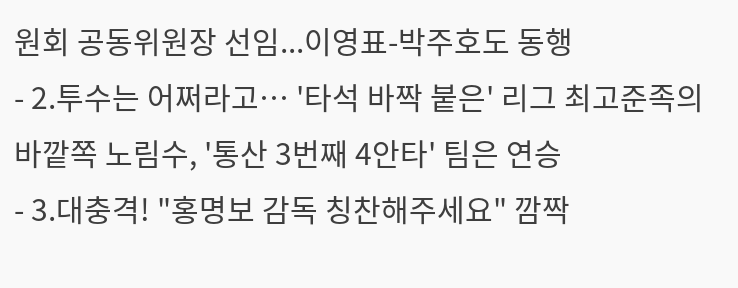원회 공동위원장 선임...이영표-박주호도 동행
- 2.투수는 어쩌라고… '타석 바짝 붙은' 리그 최고준족의 바깥쪽 노림수, '통산 3번째 4안타' 팀은 연승
- 3.대충격! "홍명보 감독 칭찬해주세요" 깜짝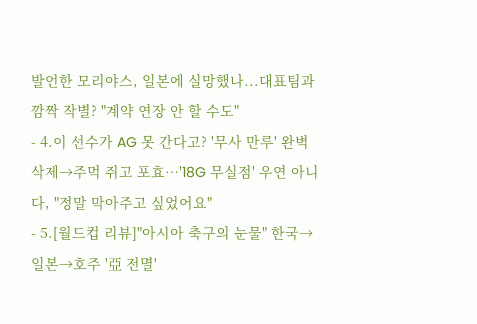발언한 모리야스, 일본에 실망했나...대표팀과 깜짝 작별? "계약 연장 안 할 수도"
- 4.이 선수가 AG 못 간다고? '무사 만루' 완벽 삭제→주먹 쥐고 포효…'18G 무실점' 우연 아니다, "정말 막아주고 싶었어요"
- 5.[월드컵 리뷰]"아시아 축구의 눈물" 한국→일본→호주 '亞 전멸'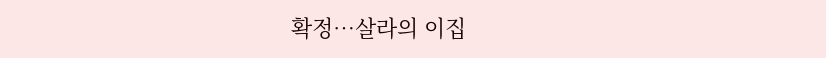확정…살라의 이집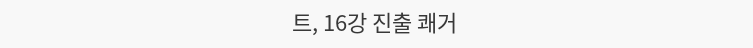트, 16강 진출 쾌거